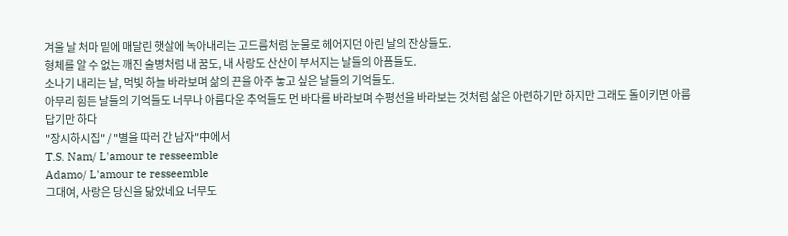겨울 날 처마 밑에 매달린 햇살에 녹아내리는 고드름처럼 눈물로 헤어지던 아린 날의 잔상들도.
형체를 알 수 없는 깨진 술병처럼 내 꿈도, 내 사랑도 산산이 부서지는 날들의 아픔들도.
소나기 내리는 날, 먹빛 하늘 바라보며 삶의 끈을 아주 놓고 싶은 날들의 기억들도.
아무리 힘든 날들의 기억들도 너무나 아름다운 추억들도 먼 바다를 바라보며 수평선을 바라보는 것처럼 삶은 아련하기만 하지만 그래도 돌이키면 아름답기만 하다
"장시하시집" / "별을 따러 간 남자"中에서
T.S. Nam/ L'amour te resseemble
Adamo/ L'amour te resseemble
그대여, 사랑은 당신을 닮았네요 너무도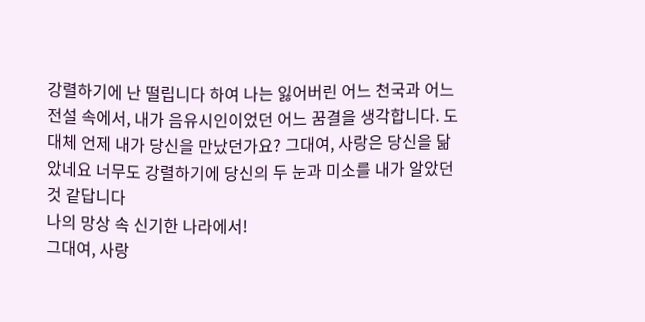강렬하기에 난 떨립니다 하여 나는 잃어버린 어느 천국과 어느 전설 속에서, 내가 음유시인이었던 어느 꿈결을 생각합니다. 도대체 언제 내가 당신을 만났던가요? 그대여, 사랑은 당신을 닮았네요 너무도 강렬하기에 당신의 두 눈과 미소를 내가 알았던 것 같답니다
나의 망상 속 신기한 나라에서!
그대여, 사랑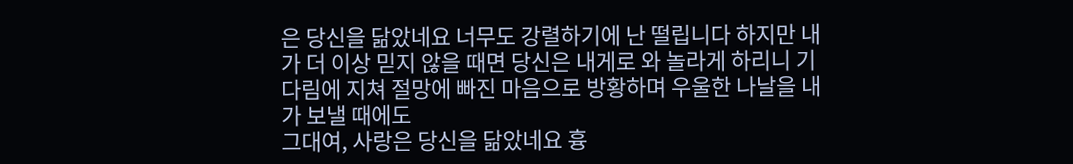은 당신을 닮았네요 너무도 강렬하기에 난 떨립니다 하지만 내가 더 이상 믿지 않을 때면 당신은 내게로 와 놀라게 하리니 기다림에 지쳐 절망에 빠진 마음으로 방황하며 우울한 나날을 내가 보낼 때에도
그대여, 사랑은 당신을 닮았네요 흉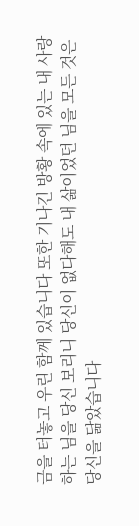금을 터놓고 우린 함께 있습니다 또한 기나긴 방황 속에 있는 내 사랑하는 님을 당신 보리니 당신이 없다해도 내 삶이었던 님을 모든 것은 당신을 닮았습니다